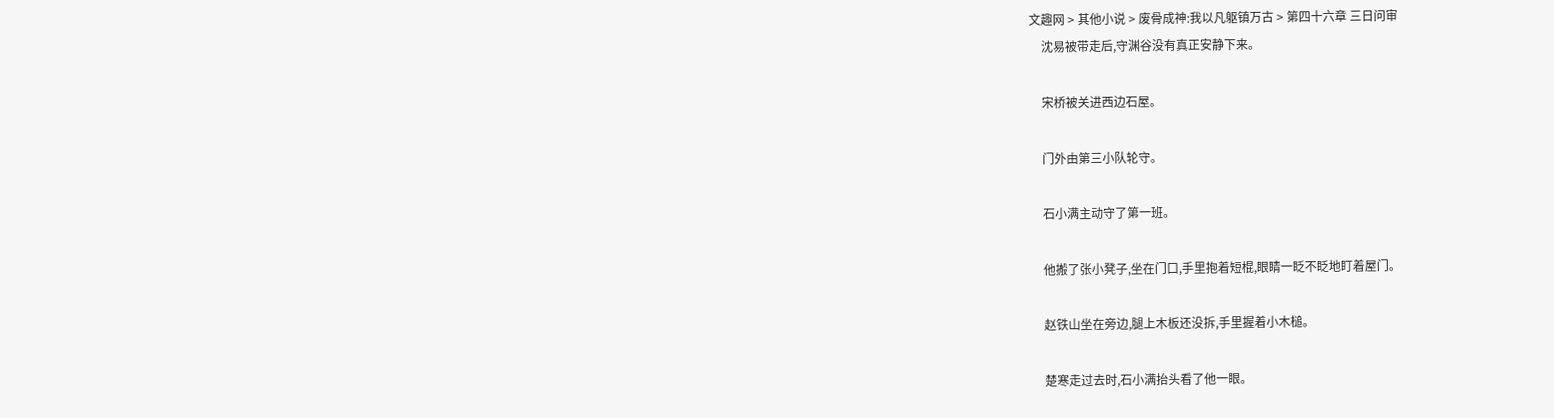文趣网 > 其他小说 > 废骨成神:我以凡躯镇万古 > 第四十六章 三日问审
    沈易被带走后,守渊谷没有真正安静下来。

    宋桥被关进西边石屋。

    门外由第三小队轮守。

    石小满主动守了第一班。

    他搬了张小凳子,坐在门口,手里抱着短棍,眼睛一眨不眨地盯着屋门。

    赵铁山坐在旁边,腿上木板还没拆,手里握着小木槌。

    楚寒走过去时,石小满抬头看了他一眼。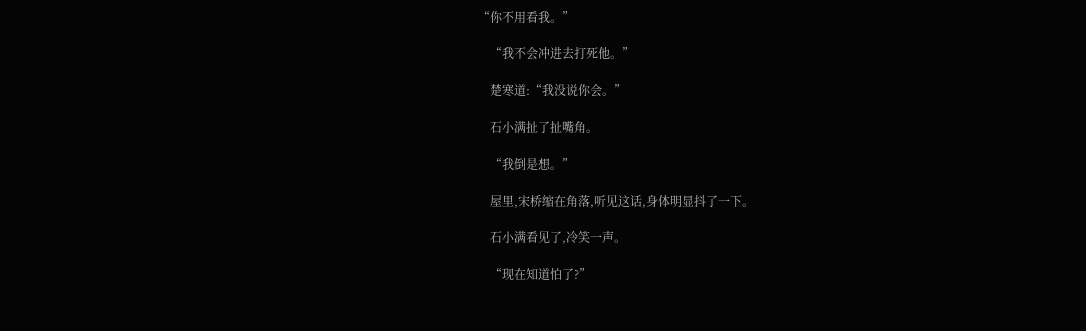“你不用看我。”

    “我不会冲进去打死他。”

    楚寒道:“我没说你会。”

    石小满扯了扯嘴角。

    “我倒是想。”

    屋里,宋桥缩在角落,听见这话,身体明显抖了一下。

    石小满看见了,冷笑一声。

    “现在知道怕了?”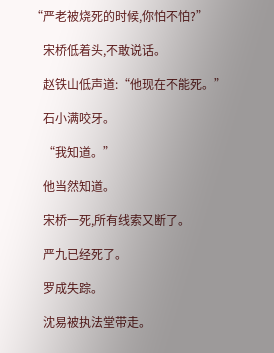“严老被烧死的时候,你怕不怕?”

    宋桥低着头,不敢说话。

    赵铁山低声道:“他现在不能死。”

    石小满咬牙。

    “我知道。”

    他当然知道。

    宋桥一死,所有线索又断了。

    严九已经死了。

    罗成失踪。

    沈易被执法堂带走。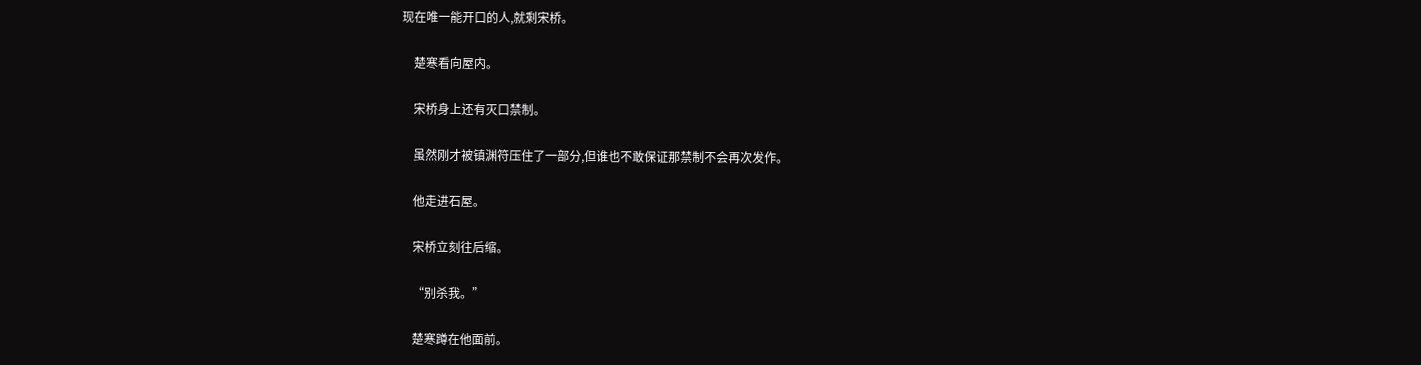现在唯一能开口的人,就剩宋桥。

    楚寒看向屋内。

    宋桥身上还有灭口禁制。

    虽然刚才被镇渊符压住了一部分,但谁也不敢保证那禁制不会再次发作。

    他走进石屋。

    宋桥立刻往后缩。

    “别杀我。”

    楚寒蹲在他面前。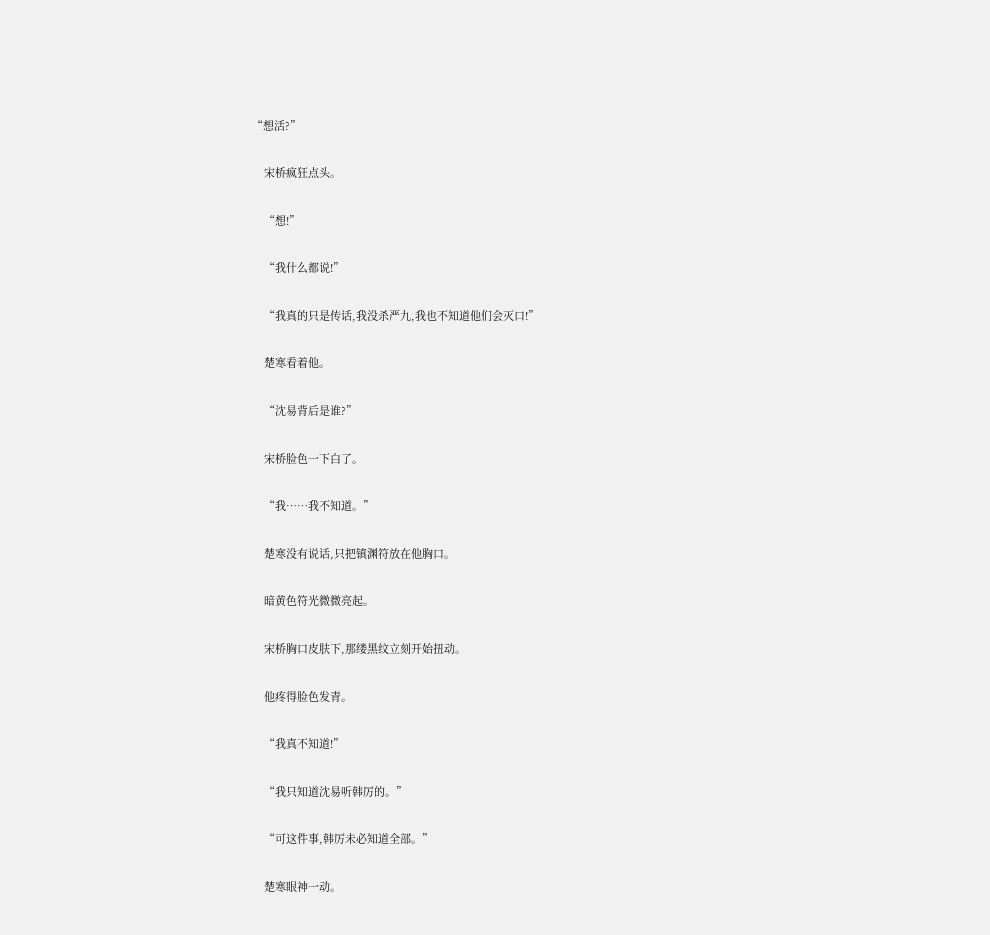“想活?”

    宋桥疯狂点头。

    “想!”

    “我什么都说!”

    “我真的只是传话,我没杀严九,我也不知道他们会灭口!”

    楚寒看着他。

    “沈易背后是谁?”

    宋桥脸色一下白了。

    “我……我不知道。”

    楚寒没有说话,只把镇渊符放在他胸口。

    暗黄色符光微微亮起。

    宋桥胸口皮肤下,那缕黑纹立刻开始扭动。

    他疼得脸色发青。

    “我真不知道!”

    “我只知道沈易听韩厉的。”

    “可这件事,韩厉未必知道全部。”

    楚寒眼神一动。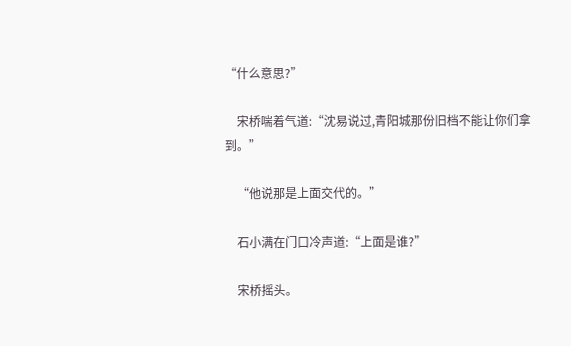“什么意思?”

    宋桥喘着气道:“沈易说过,青阳城那份旧档不能让你们拿到。”

    “他说那是上面交代的。”

    石小满在门口冷声道:“上面是谁?”

    宋桥摇头。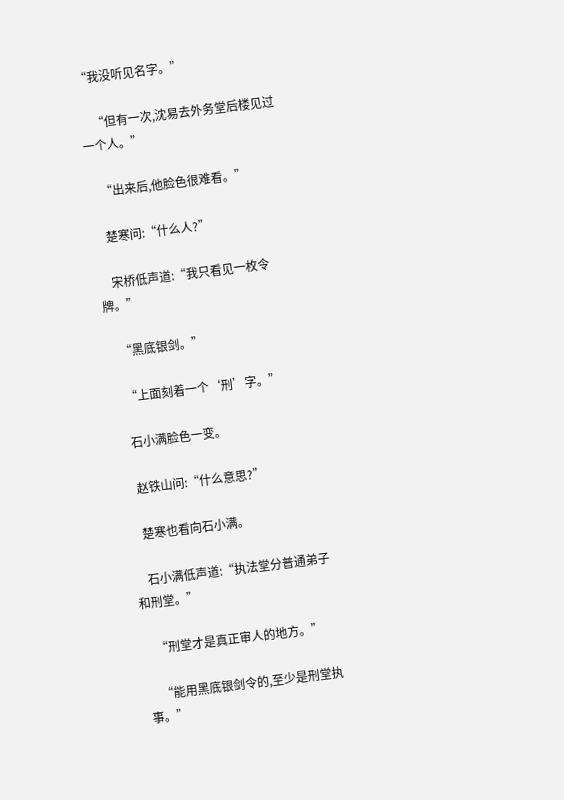“我没听见名字。”

    “但有一次,沈易去外务堂后楼见过一个人。”

    “出来后,他脸色很难看。”

    楚寒问:“什么人?”

    宋桥低声道:“我只看见一枚令牌。”

    “黑底银剑。”

    “上面刻着一个‘刑’字。”

    石小满脸色一变。

    赵铁山问:“什么意思?”

    楚寒也看向石小满。

    石小满低声道:“执法堂分普通弟子和刑堂。”

    “刑堂才是真正审人的地方。”

    “能用黑底银剑令的,至少是刑堂执事。”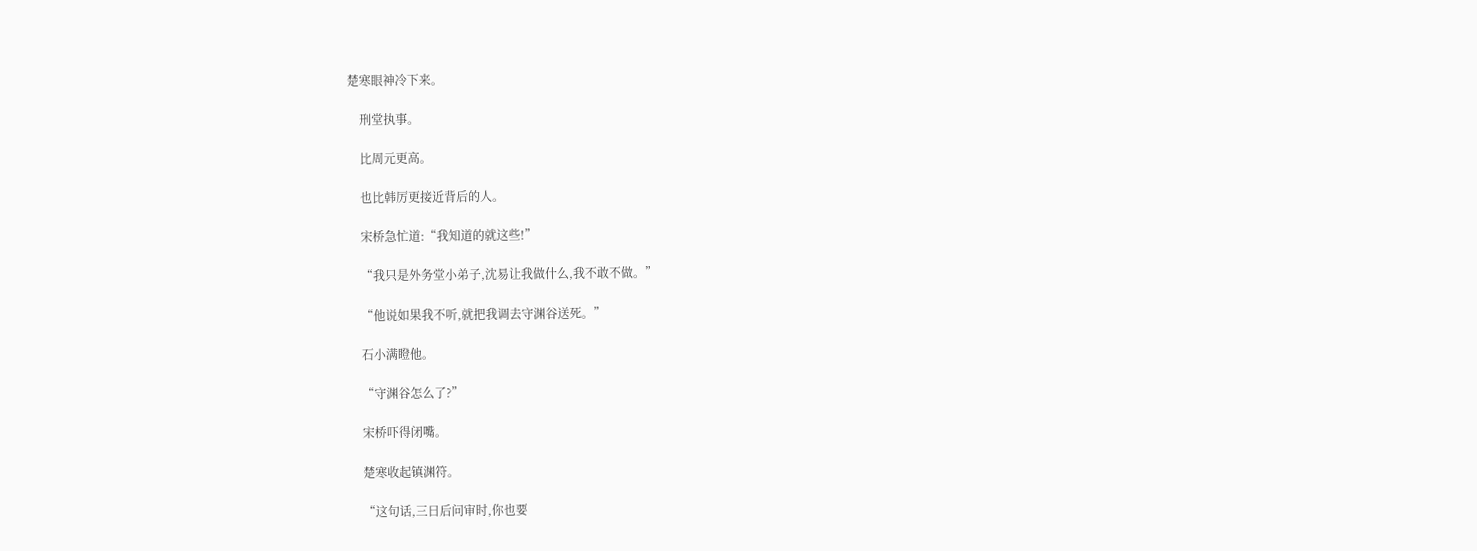楚寒眼神冷下来。

    刑堂执事。

    比周元更高。

    也比韩厉更接近背后的人。

    宋桥急忙道:“我知道的就这些!”

    “我只是外务堂小弟子,沈易让我做什么,我不敢不做。”

    “他说如果我不听,就把我调去守渊谷送死。”

    石小满瞪他。

    “守渊谷怎么了?”

    宋桥吓得闭嘴。

    楚寒收起镇渊符。

    “这句话,三日后问审时,你也要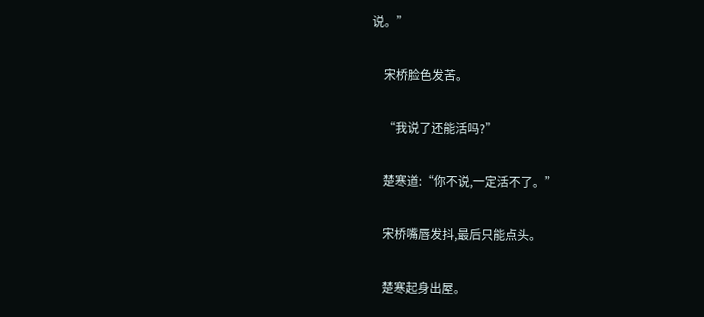说。”

    宋桥脸色发苦。

    “我说了还能活吗?”

    楚寒道:“你不说,一定活不了。”

    宋桥嘴唇发抖,最后只能点头。

    楚寒起身出屋。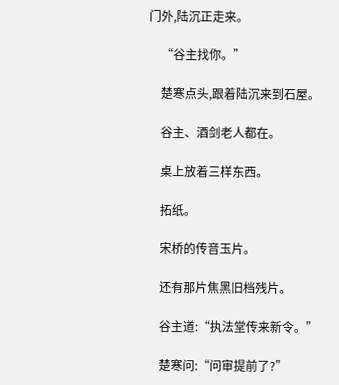门外,陆沉正走来。

    “谷主找你。”

    楚寒点头,跟着陆沉来到石屋。

    谷主、酒剑老人都在。

    桌上放着三样东西。

    拓纸。

    宋桥的传音玉片。

    还有那片焦黑旧档残片。

    谷主道:“执法堂传来新令。”

    楚寒问:“问审提前了?”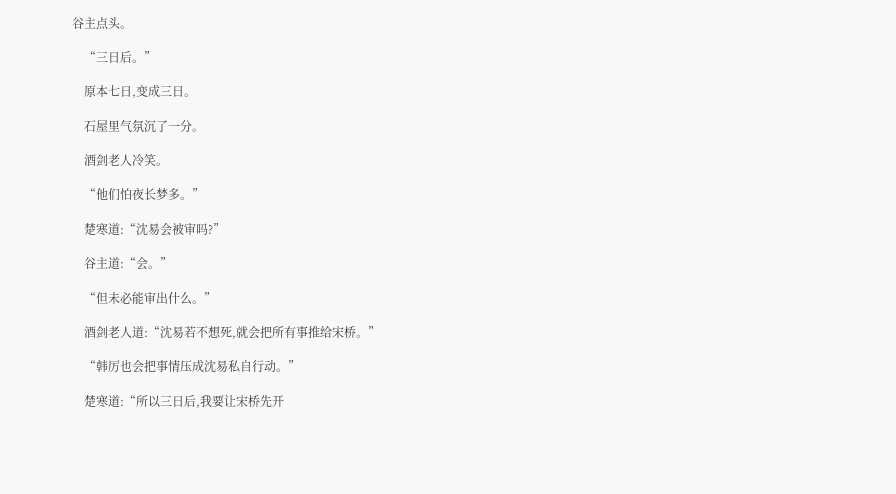谷主点头。

    “三日后。”

    原本七日,变成三日。

    石屋里气氛沉了一分。

    酒剑老人冷笑。

    “他们怕夜长梦多。”

    楚寒道:“沈易会被审吗?”

    谷主道:“会。”

    “但未必能审出什么。”

    酒剑老人道:“沈易若不想死,就会把所有事推给宋桥。”

    “韩厉也会把事情压成沈易私自行动。”

    楚寒道:“所以三日后,我要让宋桥先开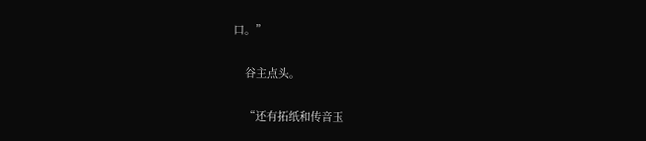口。”

    谷主点头。

    “还有拓纸和传音玉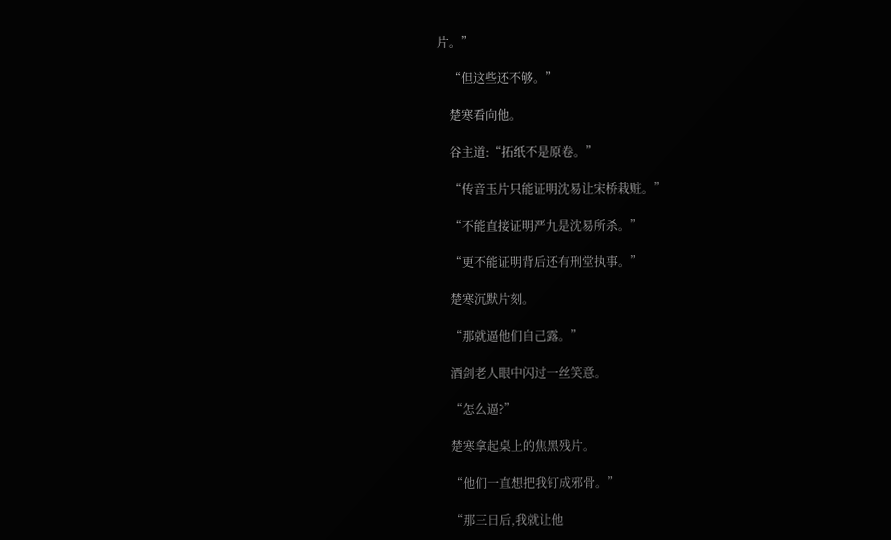片。”

    “但这些还不够。”

    楚寒看向他。

    谷主道:“拓纸不是原卷。”

    “传音玉片只能证明沈易让宋桥栽赃。”

    “不能直接证明严九是沈易所杀。”

    “更不能证明背后还有刑堂执事。”

    楚寒沉默片刻。

    “那就逼他们自己露。”

    酒剑老人眼中闪过一丝笑意。

    “怎么逼?”

    楚寒拿起桌上的焦黑残片。

    “他们一直想把我钉成邪骨。”

    “那三日后,我就让他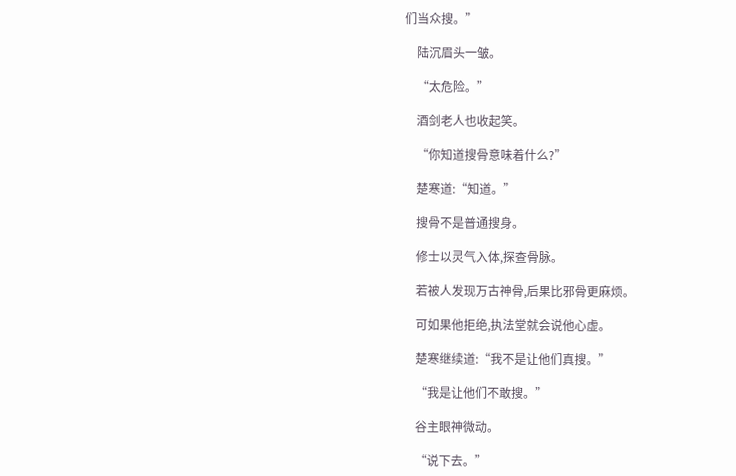们当众搜。”

    陆沉眉头一皱。

    “太危险。”

    酒剑老人也收起笑。

    “你知道搜骨意味着什么?”

    楚寒道:“知道。”

    搜骨不是普通搜身。

    修士以灵气入体,探查骨脉。

    若被人发现万古神骨,后果比邪骨更麻烦。

    可如果他拒绝,执法堂就会说他心虚。

    楚寒继续道:“我不是让他们真搜。”

    “我是让他们不敢搜。”

    谷主眼神微动。

    “说下去。”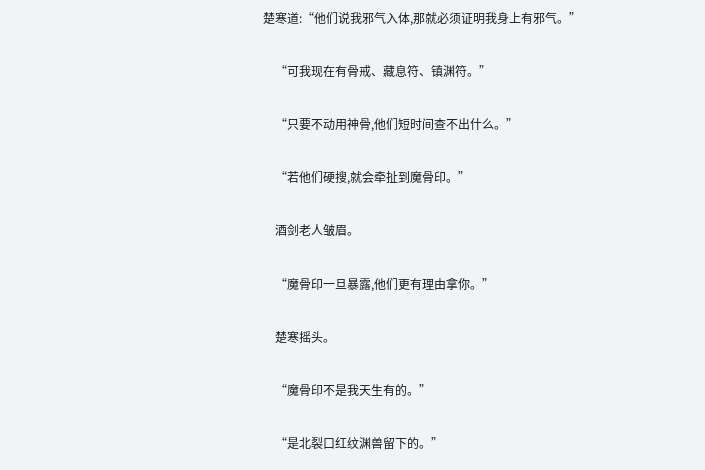楚寒道:“他们说我邪气入体,那就必须证明我身上有邪气。”

    “可我现在有骨戒、藏息符、镇渊符。”

    “只要不动用神骨,他们短时间查不出什么。”

    “若他们硬搜,就会牵扯到魔骨印。”

    酒剑老人皱眉。

    “魔骨印一旦暴露,他们更有理由拿你。”

    楚寒摇头。

    “魔骨印不是我天生有的。”

    “是北裂口红纹渊兽留下的。”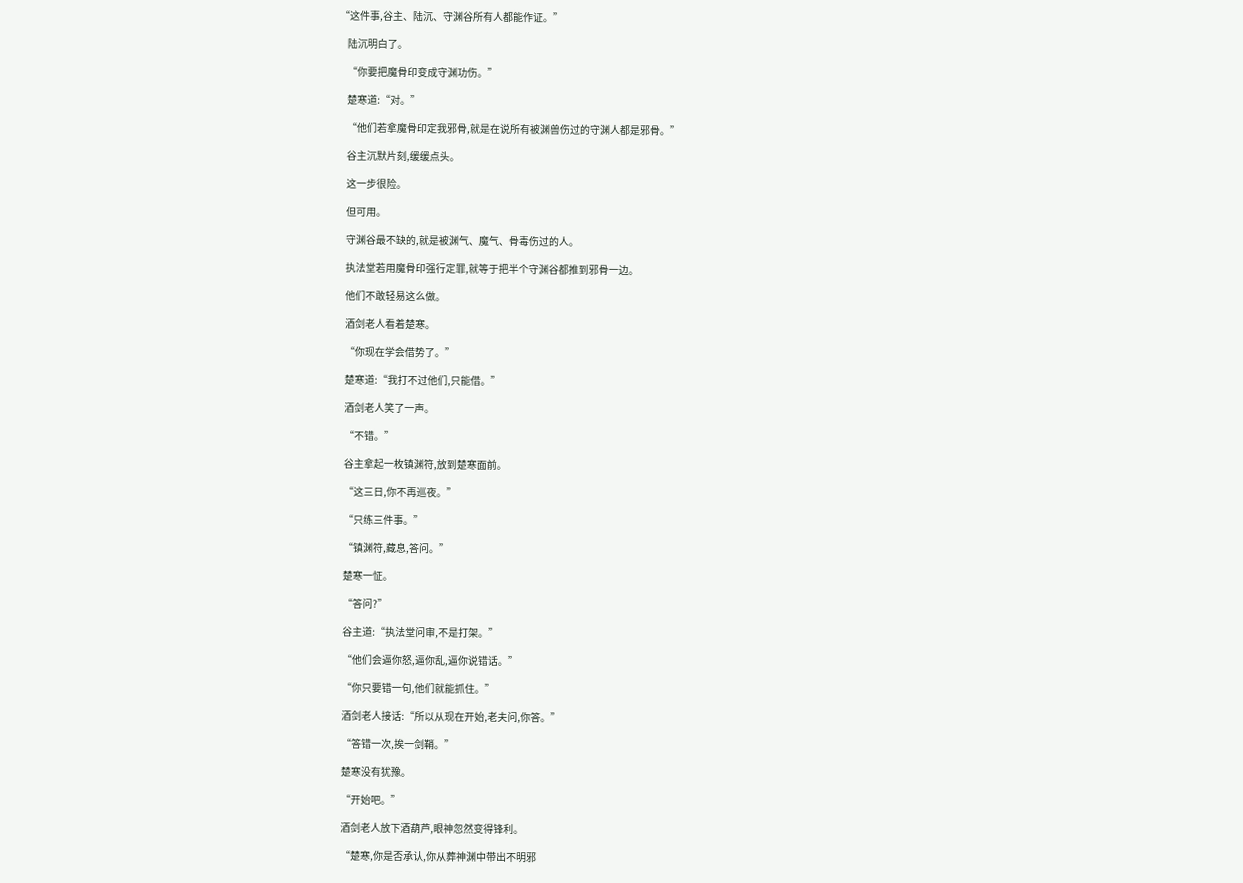“这件事,谷主、陆沉、守渊谷所有人都能作证。”

    陆沉明白了。

    “你要把魔骨印变成守渊功伤。”

    楚寒道:“对。”

    “他们若拿魔骨印定我邪骨,就是在说所有被渊兽伤过的守渊人都是邪骨。”

    谷主沉默片刻,缓缓点头。

    这一步很险。

    但可用。

    守渊谷最不缺的,就是被渊气、魔气、骨毒伤过的人。

    执法堂若用魔骨印强行定罪,就等于把半个守渊谷都推到邪骨一边。

    他们不敢轻易这么做。

    酒剑老人看着楚寒。

    “你现在学会借势了。”

    楚寒道:“我打不过他们,只能借。”

    酒剑老人笑了一声。

    “不错。”

    谷主拿起一枚镇渊符,放到楚寒面前。

    “这三日,你不再巡夜。”

    “只练三件事。”

    “镇渊符,藏息,答问。”

    楚寒一怔。

    “答问?”

    谷主道:“执法堂问审,不是打架。”

    “他们会逼你怒,逼你乱,逼你说错话。”

    “你只要错一句,他们就能抓住。”

    酒剑老人接话:“所以从现在开始,老夫问,你答。”

    “答错一次,挨一剑鞘。”

    楚寒没有犹豫。

    “开始吧。”

    酒剑老人放下酒葫芦,眼神忽然变得锋利。

    “楚寒,你是否承认,你从葬神渊中带出不明邪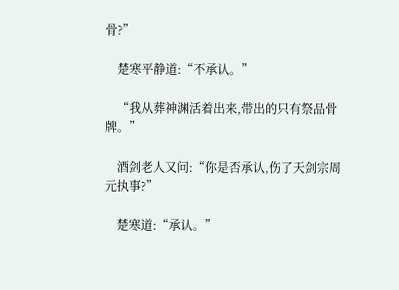骨?”

    楚寒平静道:“不承认。”

    “我从葬神渊活着出来,带出的只有祭品骨牌。”

    酒剑老人又问:“你是否承认,伤了天剑宗周元执事?”

    楚寒道:“承认。”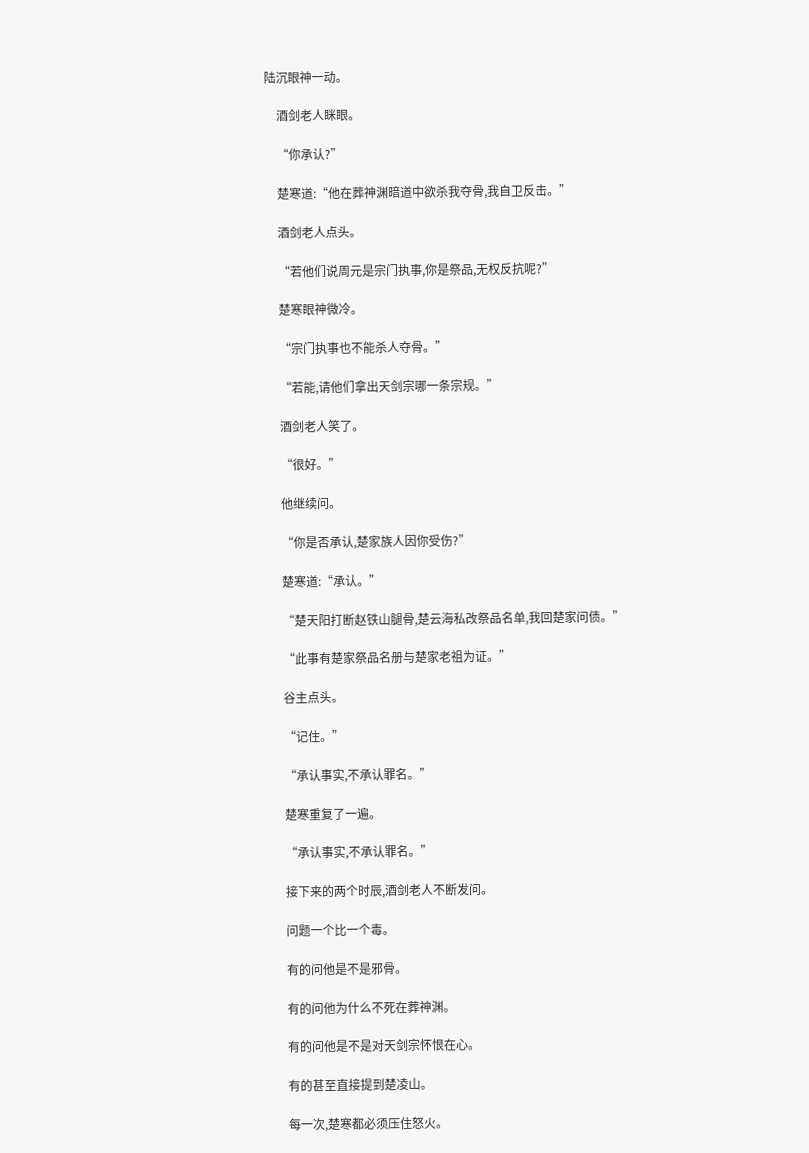陆沉眼神一动。

    酒剑老人眯眼。

    “你承认?”

    楚寒道:“他在葬神渊暗道中欲杀我夺骨,我自卫反击。”

    酒剑老人点头。

    “若他们说周元是宗门执事,你是祭品,无权反抗呢?”

    楚寒眼神微冷。

    “宗门执事也不能杀人夺骨。”

    “若能,请他们拿出天剑宗哪一条宗规。”

    酒剑老人笑了。

    “很好。”

    他继续问。

    “你是否承认,楚家族人因你受伤?”

    楚寒道:“承认。”

    “楚天阳打断赵铁山腿骨,楚云海私改祭品名单,我回楚家问债。”

    “此事有楚家祭品名册与楚家老祖为证。”

    谷主点头。

    “记住。”

    “承认事实,不承认罪名。”

    楚寒重复了一遍。

    “承认事实,不承认罪名。”

    接下来的两个时辰,酒剑老人不断发问。

    问题一个比一个毒。

    有的问他是不是邪骨。

    有的问他为什么不死在葬神渊。

    有的问他是不是对天剑宗怀恨在心。

    有的甚至直接提到楚凌山。

    每一次,楚寒都必须压住怒火。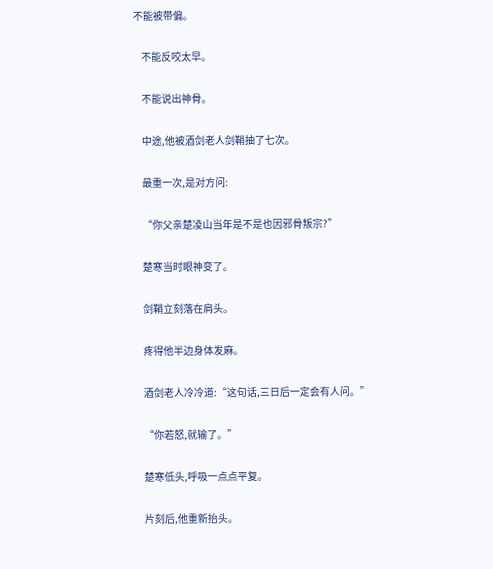不能被带偏。

    不能反咬太早。

    不能说出神骨。

    中途,他被酒剑老人剑鞘抽了七次。

    最重一次,是对方问:

    “你父亲楚凌山当年是不是也因邪骨叛宗?”

    楚寒当时眼神变了。

    剑鞘立刻落在肩头。

    疼得他半边身体发麻。

    酒剑老人冷冷道:“这句话,三日后一定会有人问。”

    “你若怒,就输了。”

    楚寒低头,呼吸一点点平复。

    片刻后,他重新抬头。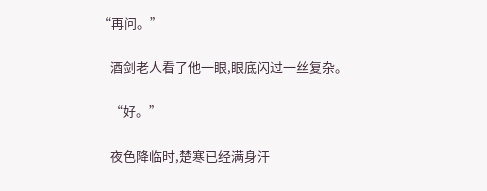“再问。”

    酒剑老人看了他一眼,眼底闪过一丝复杂。

    “好。”

    夜色降临时,楚寒已经满身汗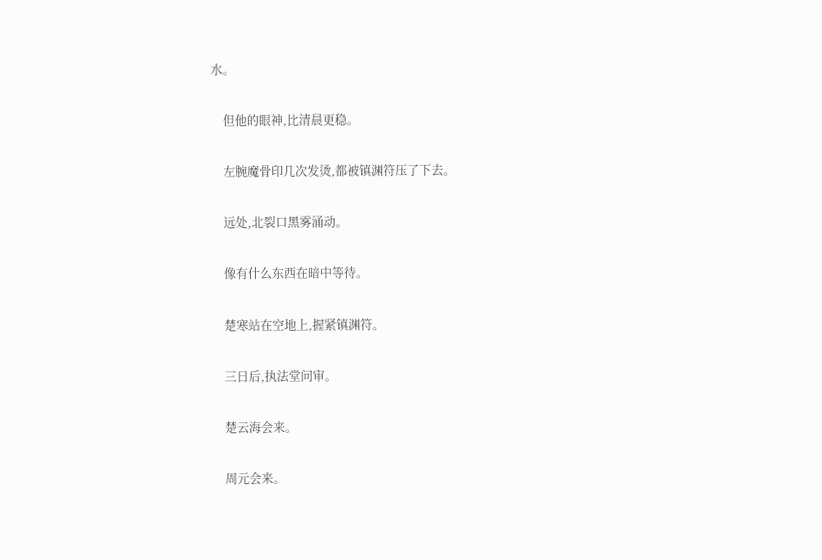水。

    但他的眼神,比清晨更稳。

    左腕魔骨印几次发烫,都被镇渊符压了下去。

    远处,北裂口黑雾涌动。

    像有什么东西在暗中等待。

    楚寒站在空地上,握紧镇渊符。

    三日后,执法堂问审。

    楚云海会来。

    周元会来。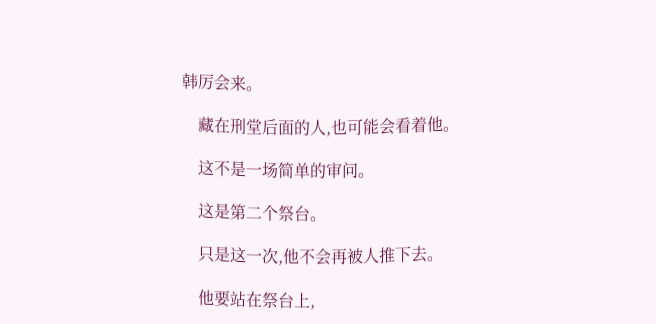韩厉会来。

    藏在刑堂后面的人,也可能会看着他。

    这不是一场简单的审问。

    这是第二个祭台。

    只是这一次,他不会再被人推下去。

    他要站在祭台上,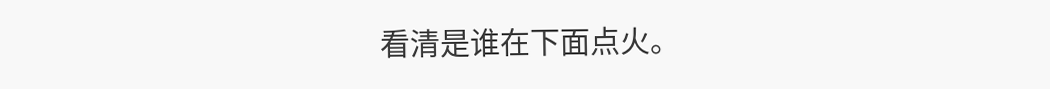看清是谁在下面点火。